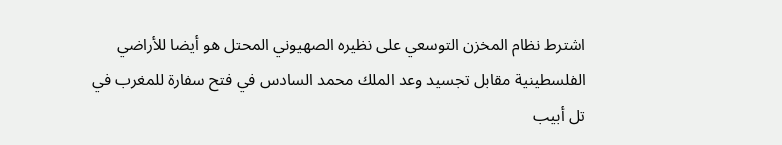اشترط نظام المخزن التوسعي على نظيره الصهيوني المحتل هو أيضا للأراضي الفلسطينية مقابل تجسيد وعد الملك محمد السادس في فتح سفارة للمغرب في تل أبيب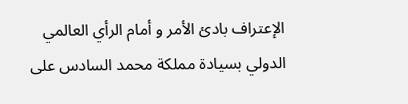الإعتراف بادئ الأمر و أمام الرأي العالمي الدولي بسيادة مملكة محمد السادس على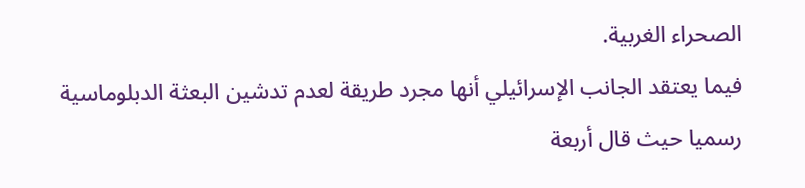الصحراء الغربية.
فيما يعتقد الجانب الإسرائيلي أنها مجرد طريقة لعدم تدشين البعثة الدبلوماسية رسميا حيث قال أربعة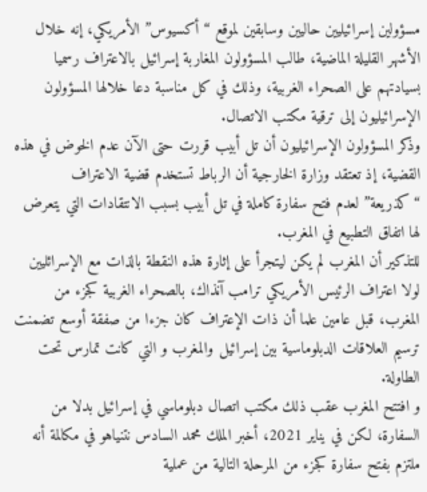مسؤولين إسرائيليين حاليين وسابقين لموقع “أكسيوس” الأمريكي، إنه خلال الأشهر القليلة الماضية، طالب المسؤولون المغاربة إسرائيل بالاعتراف رسميا بسيادتهم على الصحراء الغربية، وذلك في كل مناسبة دعا خلالها المسؤولون الإسرائيليون إلى ترقية مكتب الاتصال.
وذكر المسؤولون الإسرائيليون أن تل أبيب قررت حتى الآن عدم الخوض في هذه القضية، إذ تعتقد وزارة الخارجية أن الرباط تستخدم قضية الاعتراف “كذريعة” لعدم فتح سفارة كاملة في تل أبيب بسبب الانتقادات التي يتعرض لها اتفاق التطبيع في المغرب.
للتذكير أن المغرب لم يكن ليتجرأ على إثارة هذه النقطة بالذات مع الإسرائليين لولا اعتراف الرئيس الأمريكي ترامب آنذاك، بالصحراء الغربية كجزء من المغرب، قبل عامين علما أن ذات الإعتراف كان جزءا من صفقة أوسع تضمنت ترسيم العلاقات الدبلوماسية بين إسرائيل والمغرب و التي كانت تمارس تحت الطاولة.
و افتتح المغرب عقب ذلك مكتب اتصال دبلوماسي في إسرائيل بدلا من السفارة، لكن في يناير 2021، أخبر الملك محمد السادس نتنياهو في مكالمة أنه ملتزم بفتح سفارة كجزء من المرحلة التالية من عملية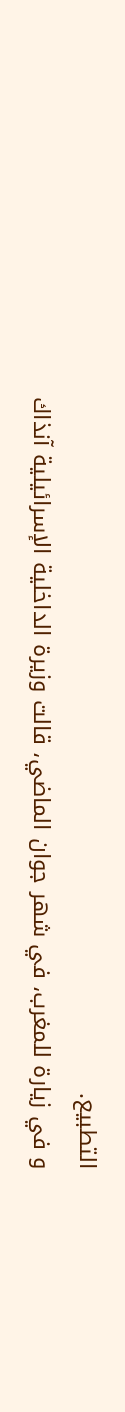التطبيع.
و في زيارة للمغرب، في شهر جوان الماضي، قالت وزيرة الداخلية الإسرائيلية آنذاك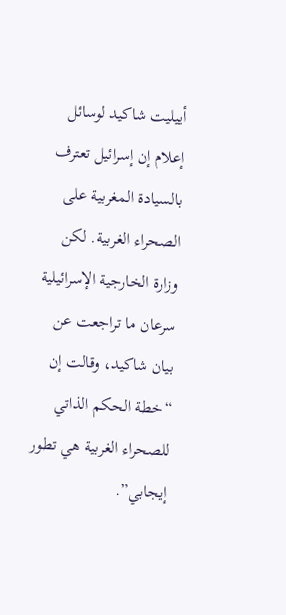أييليت شاكيد لوسائل إعلام إن إسرائيل تعترف بالسيادة المغربية على الصحراء الغربية. لكن وزارة الخارجية الإسرائيلية سرعان ما تراجعت عن بيان شاكيد، وقالت إن “خطة الحكم الذاتي للصحراء الغربية هي تطور إيجابي”.